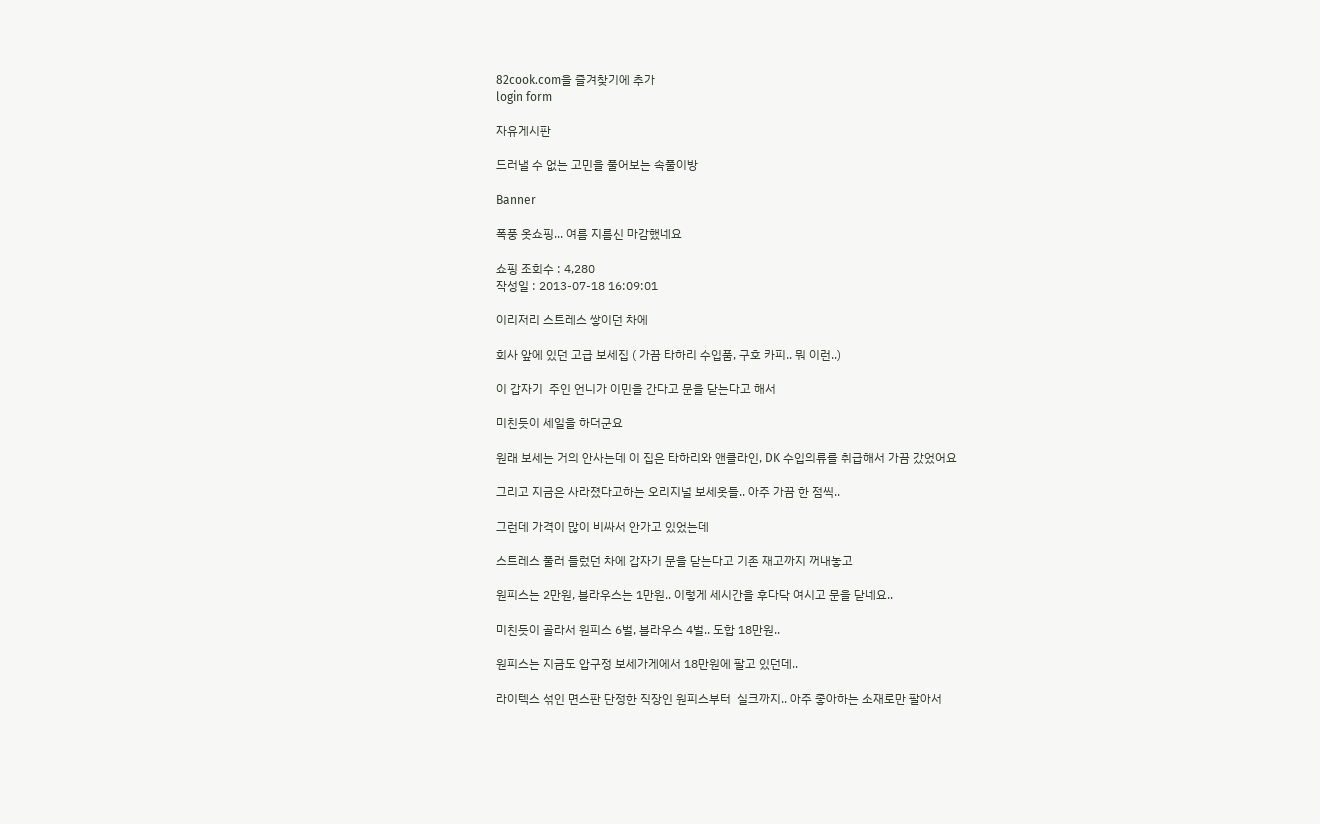82cook.com을 즐겨찾기에 추가
login form

자유게시판

드러낼 수 없는 고민을 풀어보는 속풀이방

Banner

폭풍 옷쇼핑... 여름 지름신 마감했네요

쇼핑 조회수 : 4,280
작성일 : 2013-07-18 16:09:01

이리저리 스트레스 쌓이던 차에

회사 앞에 있던 고급 보세집 ( 가끔 타하리 수입품, 구호 카피.. 뭐 이런..)

이 갑자기  주인 언니가 이민을 간다고 문을 닫는다고 해서

미친듯이 세일을 하더군요

원래 보세는 거의 안사는데 이 집은 타하리와 앤클라인, DK 수입의류를 취급해서 가끔 갔었어요

그리고 지금은 사라졌다고하는 오리지널 보세옷들.. 아주 가끔 한 점씩..

그런데 가격이 많이 비싸서 안가고 있었는데

스트레스 풀러 들렀던 차에 갑자기 문을 닫는다고 기존 재고까지 꺼내놓고

원피스는 2만원, 블라우스는 1만원.. 이렇게 세시간을 후다닥 여시고 문을 닫네요..

미친듯이 골라서 원피스 6벌, 블라우스 4벌.. 도합 18만원..

원피스는 지금도 압구정 보세가게에서 18만원에 팔고 있던데..

라이텍스 섞인 면스판 단정한 직장인 원피스부터  실크까지.. 아주 좋아하는 소재로만 팔아서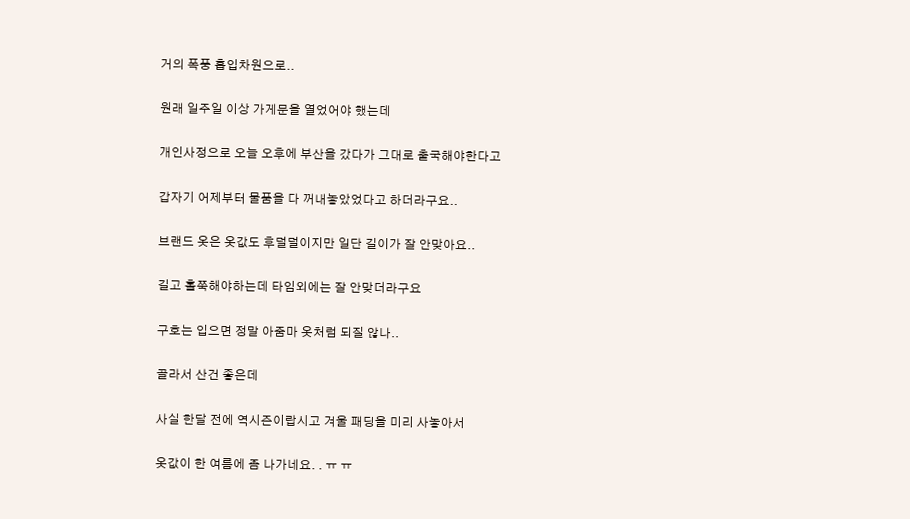거의 폭풍 흡입차원으로..

원래 일주일 이상 가게문을 열었어야 했는데

개인사정으로 오늘 오후에 부산을 갔다가 그대로 출국해야한다고

갑자기 어제부터 물품을 다 꺼내놓았었다고 하더라구요..

브랜드 옷은 옷값도 후덜덜이지만 일단 길이가 잘 안맞아요..

길고 홀쭉해야하는데 타임외에는 잘 안맞더라구요

구호는 입으면 정말 아줌마 옷처럼 되질 않나..

골라서 산건 좋은데

사실 한달 전에 역시즌이랍시고 겨울 패딩을 미리 사놓아서

옷값이 한 여름에 좀 나가네요. . ㅠ ㅠ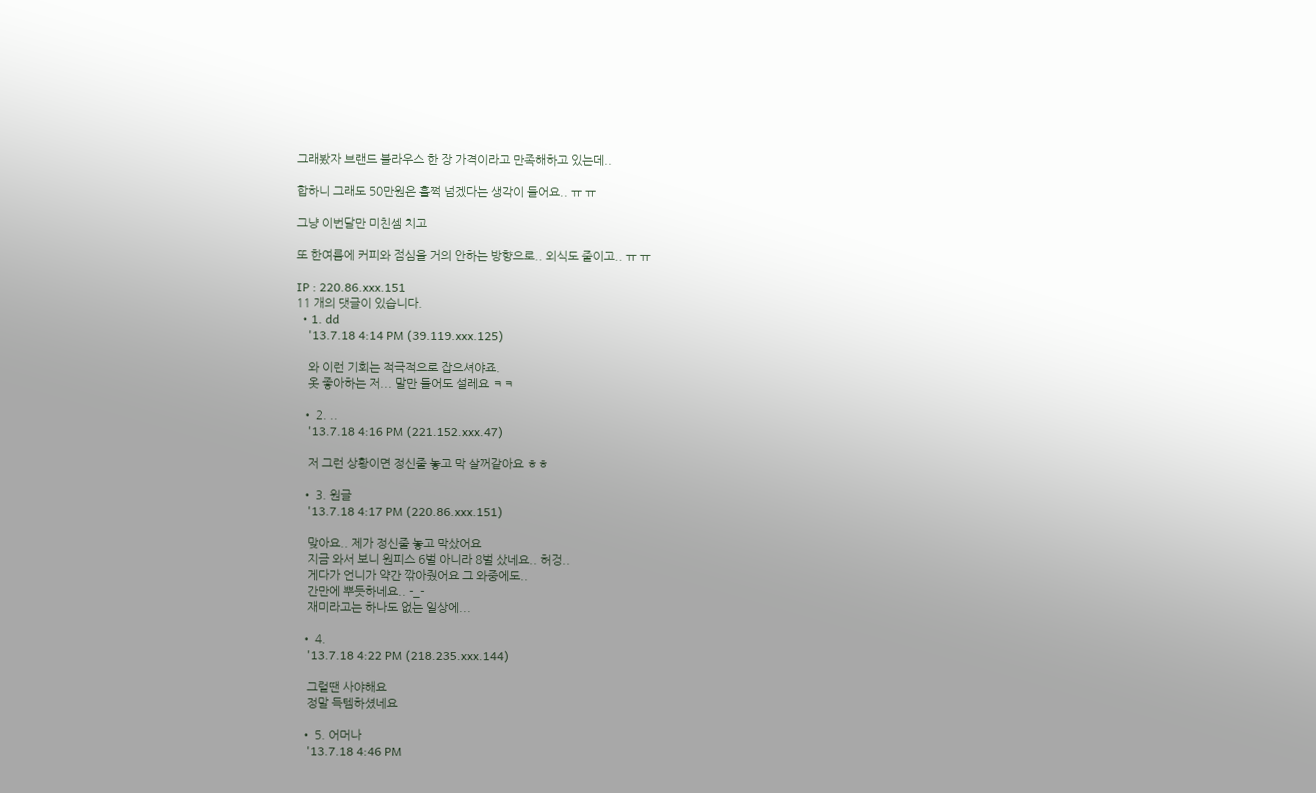그래봤자 브랜드 블라우스 한 장 가격이라고 만족해하고 있는데..

합하니 그래도 50만원은 훌쩍 넘겠다는 생각이 들어요.. ㅠ ㅠ

그냥 이번달만 미친셈 치고

또 한여름에 커피와 점심을 거의 안하는 방향으로.. 외식도 줄이고.. ㅠ ㅠ

IP : 220.86.xxx.151
11 개의 댓글이 있습니다.
  • 1. dd
    '13.7.18 4:14 PM (39.119.xxx.125)

    와 이런 기회는 적극적으로 잡으셔야죠.
    옷 좋아하는 저... 말만 들어도 설레요 ㅋㅋ

  • 2. ..
    '13.7.18 4:16 PM (221.152.xxx.47)

    저 그런 상황이면 정신줄 놓고 막 살꺼같아요 ㅎㅎ

  • 3. 원글
    '13.7.18 4:17 PM (220.86.xxx.151)

    맞아요.. 제가 정신줄 놓고 막샀어요
    지금 와서 보니 원피스 6벌 아니라 8벌 샀네요.. 허겅..
    게다가 언니가 약간 깎아줬어요 그 와중에도..
    간만에 뿌듯하네요.. -_-
    재미라고는 하나도 없는 일상에...

  • 4.
    '13.7.18 4:22 PM (218.235.xxx.144)

    그럴땐 사야해요
    정말 득템하셨네요

  • 5. 어머나
    '13.7.18 4:46 PM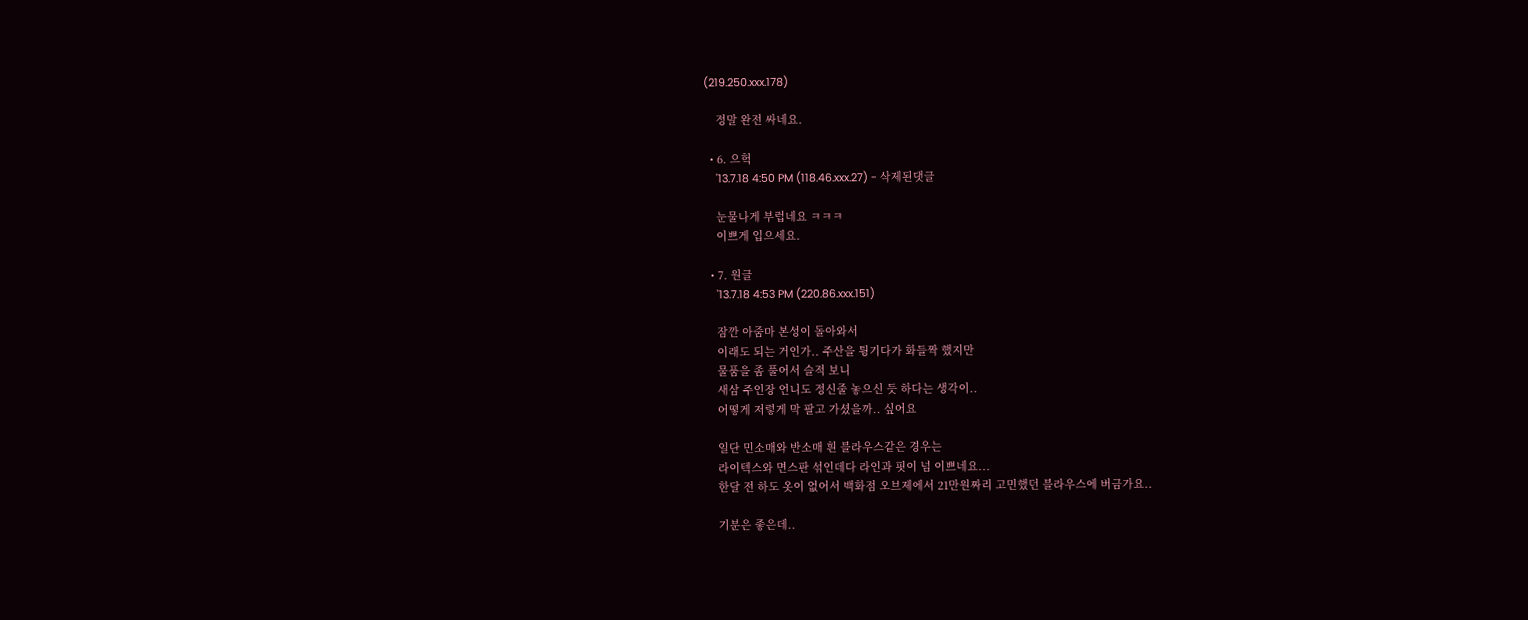(219.250.xxx.178)

    정말 완전 싸네요.

  • 6. 으헉
    '13.7.18 4:50 PM (118.46.xxx.27) - 삭제된댓글

    눈물나게 부럽네요 ㅋㅋㅋ
    이쁘게 입으세요.

  • 7. 원글
    '13.7.18 4:53 PM (220.86.xxx.151)

    잠깐 아줌마 본성이 돌아와서
    이래도 되는 거인가.. 주산을 튕기다가 화들짝 했지만
    물품을 좀 풀어서 슬적 보니
    새삼 주인장 언니도 정신줄 놓으신 듯 하다는 생각이..
    어떻게 저렇게 막 팔고 가셨을까.. 싶어요

    일단 민소매와 반소매 흰 블라우스같은 경우는
    라이텍스와 면스판 섞인데다 라인과 핏이 넘 이쁘네요...
    한달 전 하도 옷이 없어서 백화점 오브제에서 21만원짜리 고민했던 블라우스에 버금가요..

    기분은 좋은데..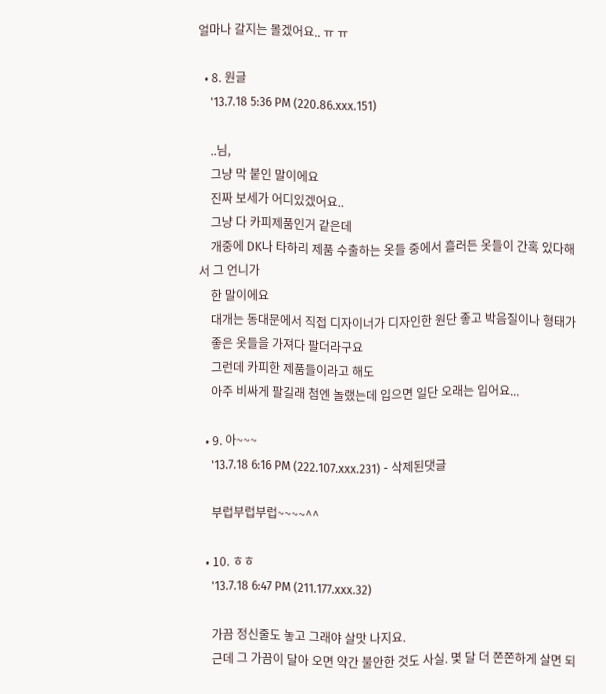얼마나 갈지는 몰겠어요.. ㅠ ㅠ

  • 8. 원글
    '13.7.18 5:36 PM (220.86.xxx.151)

    ..님,
    그냥 막 붙인 말이에요
    진짜 보세가 어디있겠어요..
    그냥 다 카피제품인거 같은데
    개중에 DK나 타하리 제품 수출하는 옷들 중에서 흘러든 옷들이 간혹 있다해서 그 언니가
    한 말이에요
    대개는 동대문에서 직접 디자이너가 디자인한 원단 좋고 박음질이나 형태가
    좋은 옷들을 가져다 팔더라구요
    그런데 카피한 제품들이라고 해도
    아주 비싸게 팔길래 첨엔 놀랬는데 입으면 일단 오래는 입어요...

  • 9. 아~~~
    '13.7.18 6:16 PM (222.107.xxx.231) - 삭제된댓글

    부럽부럽부럽~~~~^^

  • 10. ㅎㅎ
    '13.7.18 6:47 PM (211.177.xxx.32)

    가끔 정신줄도 놓고 그래야 살맛 나지요.
    근데 그 가끔이 달아 오면 약간 불안한 것도 사실. 몇 달 더 쫀쫀하게 살면 되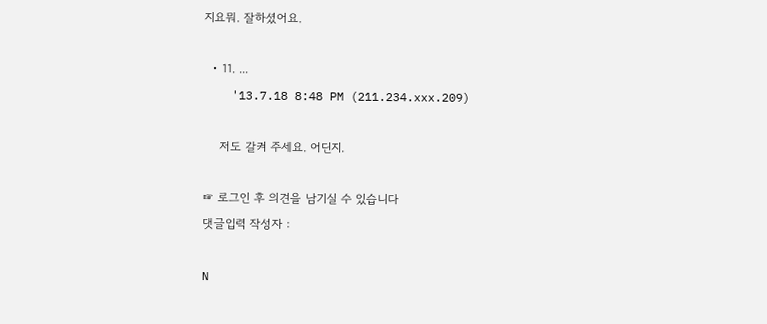지요뭐. 잘하셨어요.

  • 11. ...
    '13.7.18 8:48 PM (211.234.xxx.209)

    저도 갈켜 주세요. 어딘지.

☞ 로그인 후 의견을 남기실 수 있습니다
댓글입력 작성자 :

N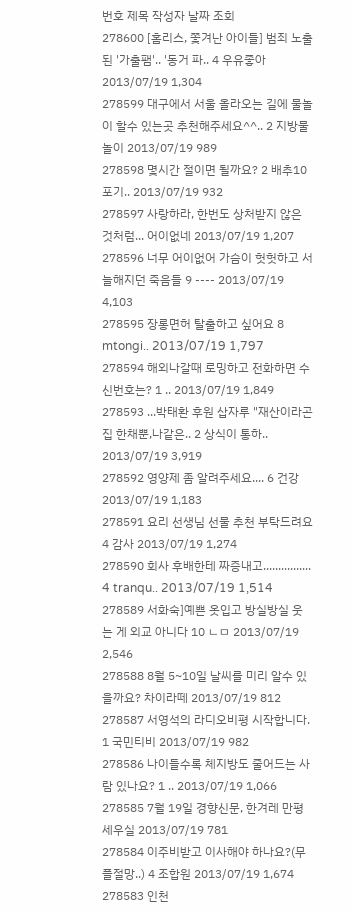번호 제목 작성자 날짜 조회
278600 [홈리스, 쫓겨난 아이들] 범죄 노출된 '가출팸'.. '동거 파.. 4 우유좋아 2013/07/19 1,304
278599 대구에서 서울 올라오는 길에 물놀이 할수 있는곳 추천해주세요^^.. 2 지방물놀이 2013/07/19 989
278598 몇시간 절이면 될까요? 2 배추10포기.. 2013/07/19 932
278597 사랑하라, 한번도 상처받지 않은 것처럼... 어이없네 2013/07/19 1,207
278596 너무 어이없어 가슴이 헛헛하고 서늘해지던 죽음들 9 ---- 2013/07/19 4,103
278595 장롱면허 탈출하고 싶어요 8 mtongi.. 2013/07/19 1,797
278594 해외나갈때 로밍하고 전화하면 수신번호는? 1 .. 2013/07/19 1,849
278593 ...박태환 후원 삽자루 "재산이라곤 집 한채뿐,나같은.. 2 상식이 통하.. 2013/07/19 3,919
278592 영양제 좀 알려주세요.... 6 건강 2013/07/19 1,183
278591 요리 선생님 선물 추천 부탁드려요 4 감사 2013/07/19 1,274
278590 회사 후배한테 짜증내고................ 4 tranqu.. 2013/07/19 1,514
278589 서화숙]예쁜 옷입고 방실방실 웃는 게 외교 아니다 10 ㄴㅁ 2013/07/19 2,546
278588 8월 5~10일 날씨를 미리 알수 있을까요? 차이라떼 2013/07/19 812
278587 서영석의 라디오비평 시작합니다. 1 국민티비 2013/07/19 982
278586 나이들수록 체지방도 줄어드는 사람 있나요? 1 .. 2013/07/19 1,066
278585 7월 19일 경향신문, 한겨레 만평 세우실 2013/07/19 781
278584 이주비받고 이사해야 하나요?(무플절망..) 4 조합원 2013/07/19 1,674
278583 인천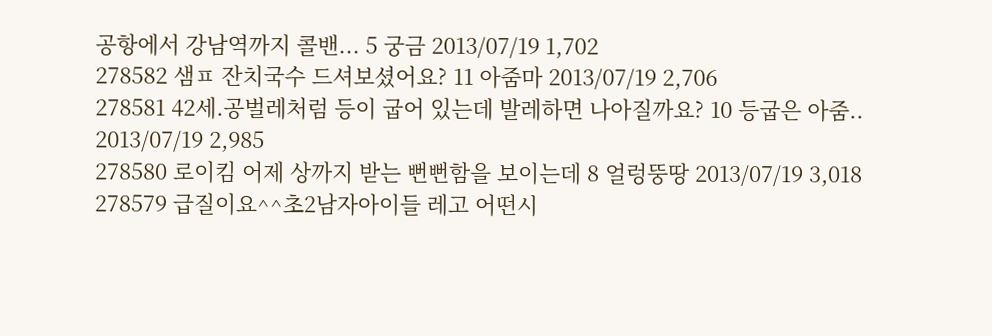공항에서 강남역까지 콜밴... 5 궁금 2013/07/19 1,702
278582 샘ㅍ 잔치국수 드셔보셨어요? 11 아줌마 2013/07/19 2,706
278581 42세.공벌레처럼 등이 굽어 있는데 발레하면 나아질까요? 10 등굽은 아줌.. 2013/07/19 2,985
278580 로이킴 어제 상까지 받는 뻔뻔함을 보이는데 8 얼렁뚱땅 2013/07/19 3,018
278579 급질이요^^초2남자아이들 레고 어떤시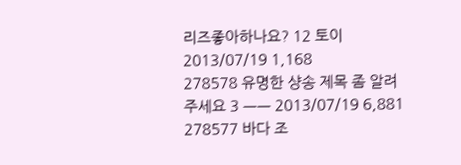리즈좋아하나요? 12 토이 2013/07/19 1,168
278578 유명한 샹송 제목 좀 알려주세요 3 ㅡㅡ 2013/07/19 6,881
278577 바다 조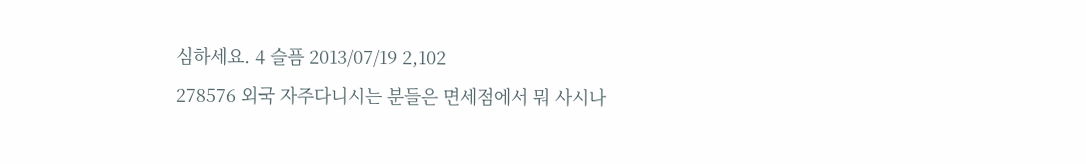심하세요. 4 슬픔 2013/07/19 2,102
278576 외국 자주다니시는 분들은 면세점에서 뭐 사시나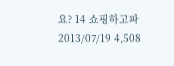요? 14 쇼핑하고파 2013/07/19 4,508